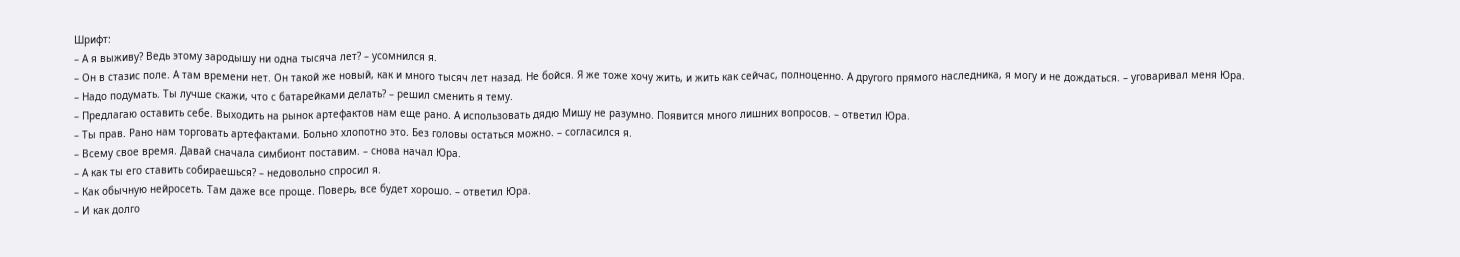Шрифт:
– А я выживу? Ведь этому зародышу ни одна тысяча лет? – усомнился я.
– Он в стазис поле. А там времени нет. Он такой же новый, как и много тысяч лет назад. Не бойся. Я же тоже хочу жить, и жить как сейчас, полноценно. А другого прямого наследника, я могу и не дождаться. – уговаривал меня Юра.
– Надо подумать. Ты лучше скажи, что с батарейками делать? – решил сменить я тему.
– Предлагаю оставить себе. Выходить на рынок артефактов нам еще рано. А использовать дядю Мишу не разумно. Появится много лишних вопросов. – ответил Юра.
– Ты прав. Рано нам торговать артефактами. Больно хлопотно это. Без головы остаться можно. – согласился я.
– Всему свое время. Давай сначала симбионт поставим. – снова начал Юра.
– А как ты его ставить собираешься? – недовольно спросил я.
– Как обычную нейросеть. Там даже все проще. Поверь, все будет хорошо. – ответил Юра.
– И как долго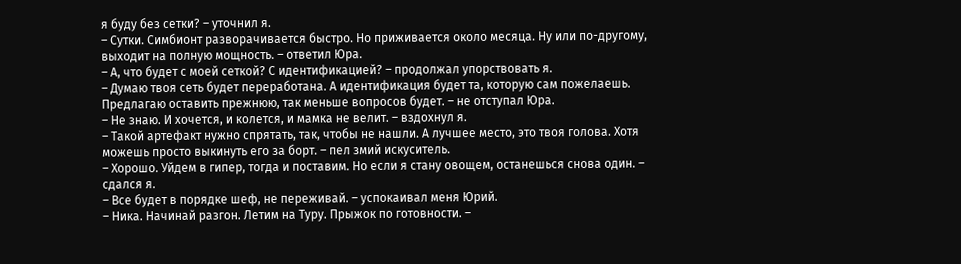я буду без сетки? – уточнил я.
– Сутки. Симбионт разворачивается быстро. Но приживается около месяца. Ну или по-другому, выходит на полную мощность. – ответил Юра.
– А, что будет с моей сеткой? С идентификацией? – продолжал упорствовать я.
– Думаю твоя сеть будет переработана. А идентификация будет та, которую сам пожелаешь. Предлагаю оставить прежнюю, так меньше вопросов будет. – не отступал Юра.
– Не знаю. И хочется, и колется, и мамка не велит. – вздохнул я.
– Такой артефакт нужно спрятать, так, чтобы не нашли. А лучшее место, это твоя голова. Хотя можешь просто выкинуть его за борт. – пел змий искуситель.
– Хорошо. Уйдем в гипер, тогда и поставим. Но если я стану овощем, останешься снова один. – сдался я.
– Все будет в порядке шеф, не переживай. – успокаивал меня Юрий.
– Ника. Начинай разгон. Летим на Туру. Прыжок по готовности. –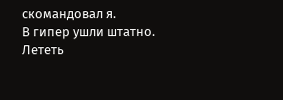скомандовал я.
В гипер ушли штатно. Лететь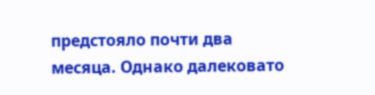предстояло почти два месяца. Однако далековато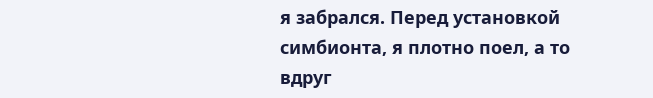я забрался. Перед установкой симбионта, я плотно поел, а то вдруг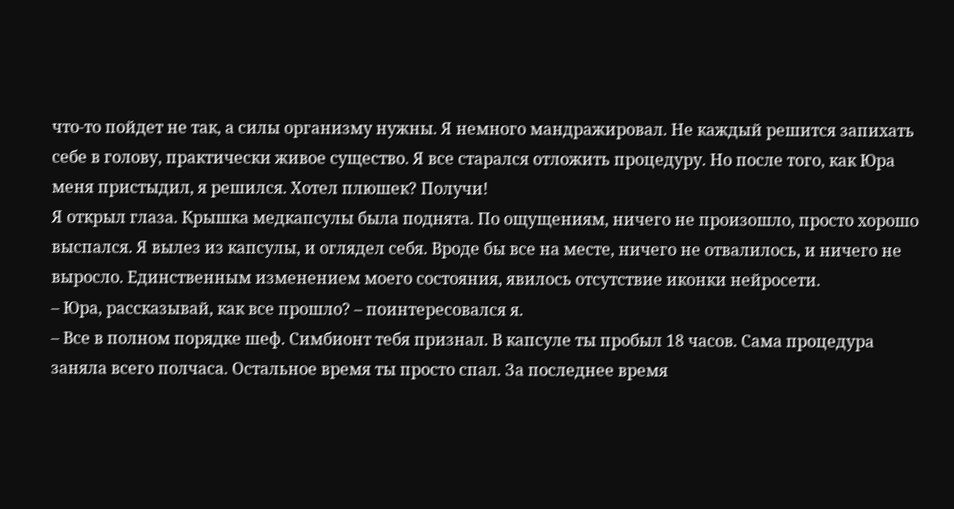что-то пойдет не так, а силы организму нужны. Я немного мандражировал. Не каждый решится запихать себе в голову, практически живое существо. Я все старался отложить процедуру. Но после того, как Юра меня пристыдил, я решился. Хотел плюшек? Получи!
Я открыл глаза. Крышка медкапсулы была поднята. По ощущениям, ничего не произошло, просто хорошо выспался. Я вылез из капсулы, и оглядел себя. Вроде бы все на месте, ничего не отвалилось, и ничего не выросло. Единственным изменением моего состояния, явилось отсутствие иконки нейросети.
– Юра, рассказывай, как все прошло? – поинтересовался я.
– Все в полном порядке шеф. Симбионт тебя признал. В капсуле ты пробыл 18 часов. Сама процедура заняла всего полчаса. Остальное время ты просто спал. За последнее время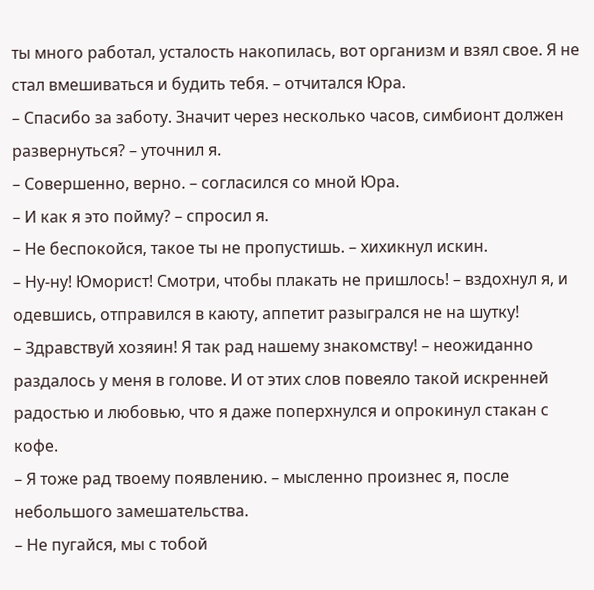ты много работал, усталость накопилась, вот организм и взял свое. Я не стал вмешиваться и будить тебя. – отчитался Юра.
– Спасибо за заботу. Значит через несколько часов, симбионт должен развернуться? – уточнил я.
– Совершенно, верно. – согласился со мной Юра.
– И как я это пойму? – спросил я.
– Не беспокойся, такое ты не пропустишь. – хихикнул искин.
– Ну-ну! Юморист! Смотри, чтобы плакать не пришлось! – вздохнул я, и одевшись, отправился в каюту, аппетит разыгрался не на шутку!
– Здравствуй хозяин! Я так рад нашему знакомству! – неожиданно раздалось у меня в голове. И от этих слов повеяло такой искренней радостью и любовью, что я даже поперхнулся и опрокинул стакан с кофе.
– Я тоже рад твоему появлению. – мысленно произнес я, после небольшого замешательства.
– Не пугайся, мы с тобой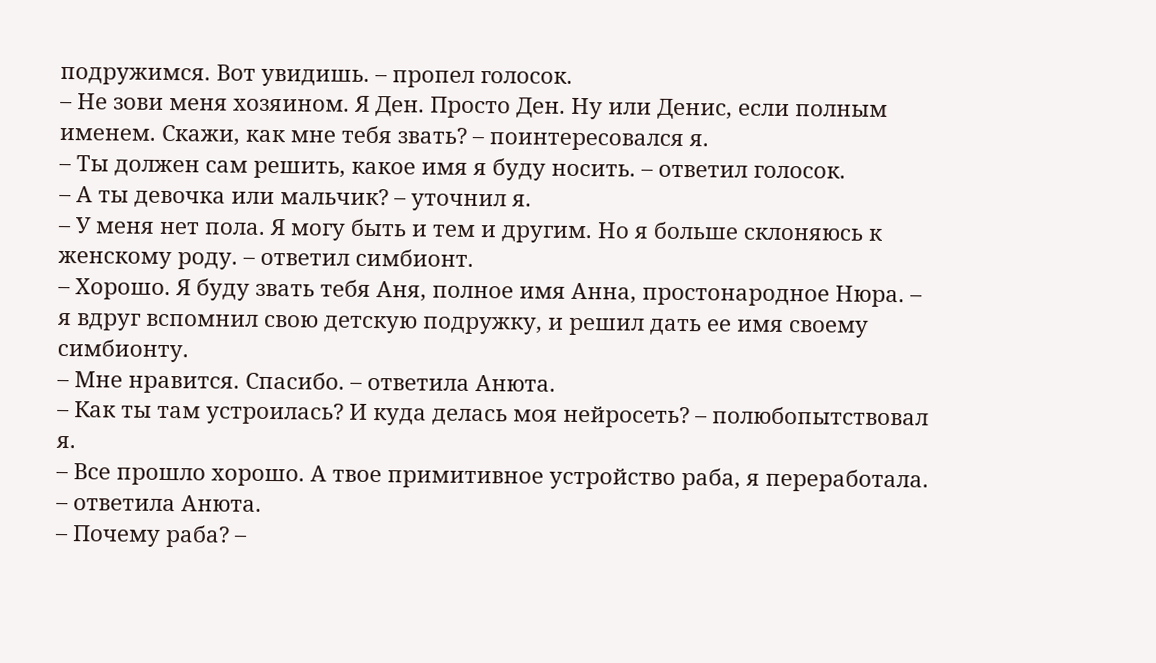подружимся. Вот увидишь. – пропел голосок.
– Не зови меня хозяином. Я Ден. Просто Ден. Ну или Денис, если полным именем. Скажи, как мне тебя звать? – поинтересовался я.
– Ты должен сам решить, какое имя я буду носить. – ответил голосок.
– А ты девочка или мальчик? – уточнил я.
– У меня нет пола. Я могу быть и тем и другим. Но я больше склоняюсь к женскому роду. – ответил симбионт.
– Хорошо. Я буду звать тебя Аня, полное имя Анна, простонародное Нюра. – я вдруг вспомнил свою детскую подружку, и решил дать ее имя своему симбионту.
– Мне нравится. Спасибо. – ответила Анюта.
– Как ты там устроилась? И куда делась моя нейросеть? – полюбопытствовал я.
– Все прошло хорошо. А твое примитивное устройство раба, я переработала. – ответила Анюта.
– Почему раба? –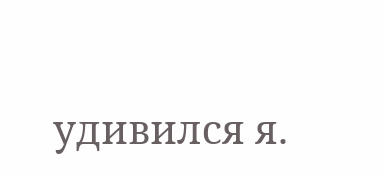удивился я.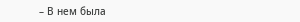– В нем была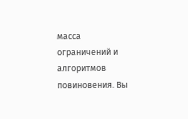масса ограничений и алгоритмов повиновения. Вы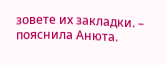зовете их закладки. – пояснила Анюта.